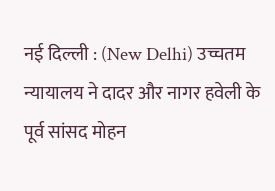नई दिल्ली : (New Delhi) उच्चतम न्यायालय ने दादर और नागर हवेली के पूर्व सांसद मोहन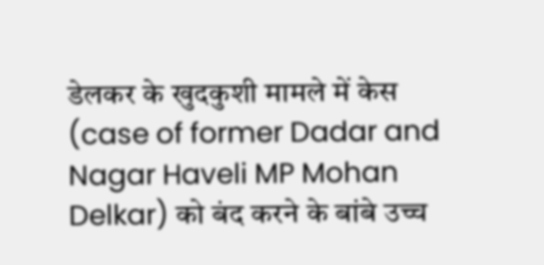डेलकर के खुदकुशी मामले में केस (case of former Dadar and Nagar Haveli MP Mohan Delkar) को बंद करने के बांबे उच्च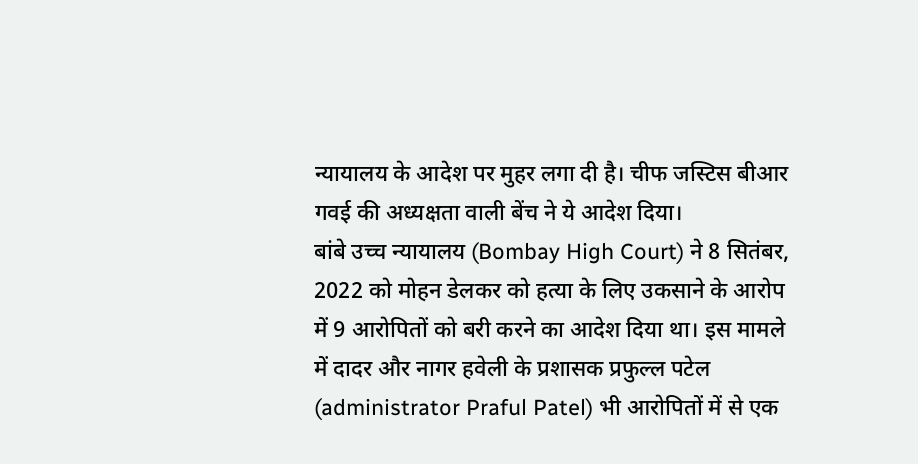न्यायालय के आदेश पर मुहर लगा दी है। चीफ जस्टिस बीआर गवई की अध्यक्षता वाली बेंच ने ये आदेश दिया।
बांबे उच्च न्यायालय (Bombay High Court) ने 8 सितंबर, 2022 को मोहन डेलकर को हत्या के लिए उकसाने के आरोप में 9 आरोपितों को बरी करने का आदेश दिया था। इस मामले में दादर और नागर हवेली के प्रशासक प्रफुल्ल पटेल (administrator Praful Patel) भी आरोपितों में से एक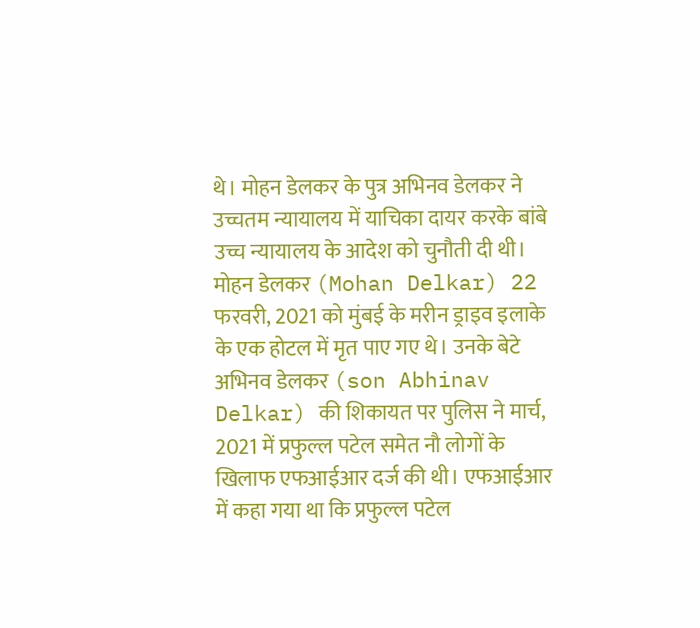थे। मोहन डेलकर के पुत्र अभिनव डेलकर ने उच्चतम न्यायालय में याचिका दायर करके बांबे उच्च न्यायालय के आदेश को चुनौती दी थी।
मोहन डेलकर (Mohan Delkar) 22 फरवरी, 2021 को मुंबई के मरीन ड्राइव इलाके के एक होटल में मृत पाए गए थे। उनके बेटे अभिनव डेलकर (son Abhinav Delkar) की शिकायत पर पुलिस ने मार्च, 2021 में प्रफुल्ल पटेल समेत नौ लोगों के खिलाफ एफआईआर दर्ज की थी। एफआईआर में कहा गया था कि प्रफुल्ल पटेल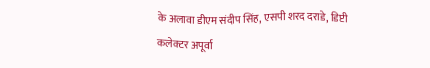के अलावा डीएम संदीप सिंह, एसपी शरद दराडे, डिप्टी कलेक्टर अपूर्वा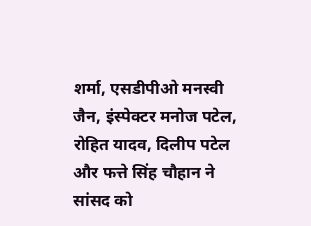शर्मा, एसडीपीओ मनस्वी जैन, इंस्पेक्टर मनोज पटेल, रोहित यादव, दिलीप पटेल और फत्ते सिंह चौहान ने सांसद को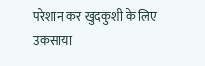परेशान कर खुदकुशी के लिए उकसाया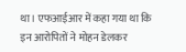था। एफआईआर में कहा गया था कि इन आरोपितों ने मोहन डेलकर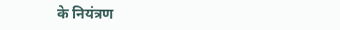के नियंत्रण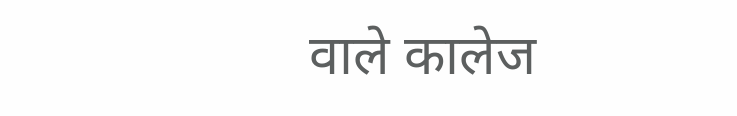वाले कालेज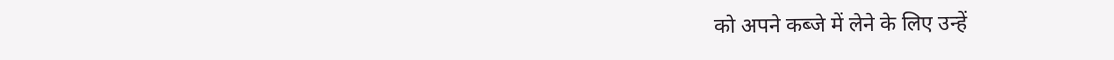को अपने कब्जे में लेने के लिए उन्हें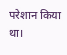परेशान किया था।